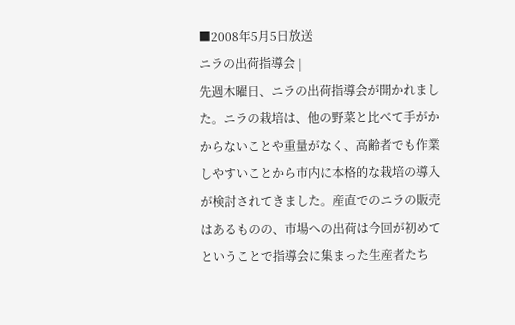■2008年5月5日放送
ニラの出荷指導会 |
先週木曜日、ニラの出荷指導会が開かれました。ニラの栽培は、他の野菜と比べて手がかからないことや重量がなく、高齢者でも作業しやすいことから市内に本格的な栽培の導入が検討されてきました。産直でのニラの販売はあるものの、市場への出荷は今回が初めてということで指導会に集まった生産者たち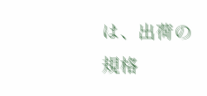は、出荷の規格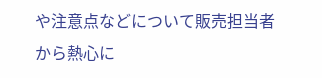や注意点などについて販売担当者から熱心に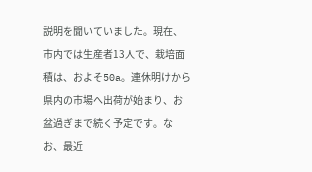説明を聞いていました。現在、市内では生産者13人で、栽培面積は、およそ50a。連休明けから県内の市場へ出荷が始まり、お盆過ぎまで続く予定です。なお、最近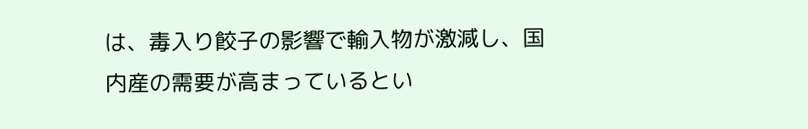は、毒入り餃子の影響で輸入物が激減し、国内産の需要が高まっているとい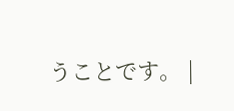うことです。 |